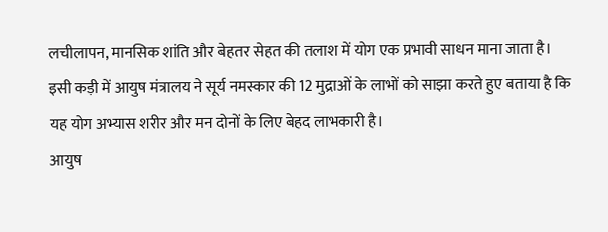लचीलापन, मानसिक शांति और बेहतर सेहत की तलाश में योग एक प्रभावी साधन माना जाता है। इसी कड़ी में आयुष मंत्रालय ने सूर्य नमस्कार की 12 मुद्राओं के लाभों को साझा करते हुए बताया है कि यह योग अभ्यास शरीर और मन दोनों के लिए बेहद लाभकारी है।
आयुष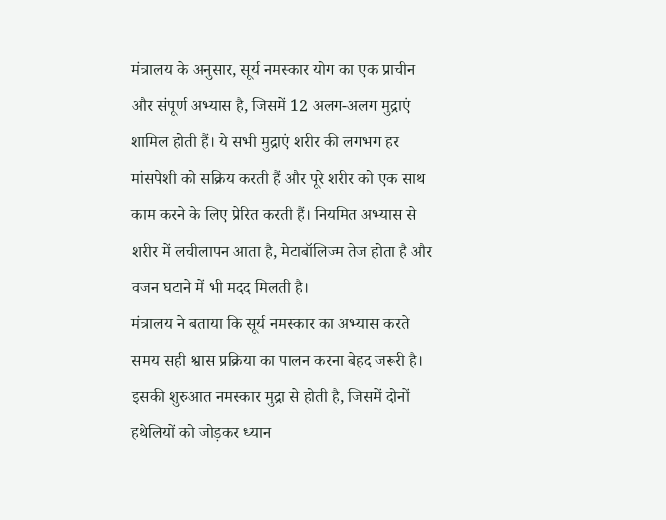मंत्रालय के अनुसार, सूर्य नमस्कार योग का एक प्राचीन और संपूर्ण अभ्यास है, जिसमें 12 अलग-अलग मुद्राएं शामिल होती हैं। ये सभी मुद्राएं शरीर की लगभग हर मांसपेशी को सक्रिय करती हैं और पूरे शरीर को एक साथ काम करने के लिए प्रेरित करती हैं। नियमित अभ्यास से शरीर में लचीलापन आता है, मेटाबॉलिज्म तेज होता है और वजन घटाने में भी मदद मिलती है।
मंत्रालय ने बताया कि सूर्य नमस्कार का अभ्यास करते समय सही श्वास प्रक्रिया का पालन करना बेहद जरूरी है। इसकी शुरुआत नमस्कार मुद्रा से होती है, जिसमें दोनों हथेलियों को जोड़कर ध्यान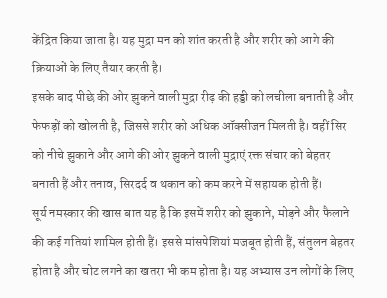केंद्रित किया जाता है। यह मुद्रा मन को शांत करती है और शरीर को आगे की क्रियाओं के लिए तैयार करती है।
इसके बाद पीछे की ओर झुकने वाली मुद्रा रीढ़ की हड्डी को लचीला बनाती है और फेफड़ों को खोलती है, जिससे शरीर को अधिक ऑक्सीजन मिलती है। वहीं सिर को नीचे झुकाने और आगे की ओर झुकने वाली मुद्राएं रक्त संचार को बेहतर बनाती हैं और तनाव, सिरदर्द व थकान को कम करने में सहायक होती हैं।
सूर्य नमस्कार की खास बात यह है कि इसमें शरीर को झुकाने, मोड़ने और फैलाने की कई गतियां शामिल होती हैं। इससे मांसपेशियां मजबूत होती हैं, संतुलन बेहतर होता है और चोट लगने का खतरा भी कम होता है। यह अभ्यास उन लोगों के लिए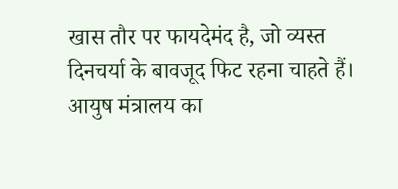खास तौर पर फायदेमंद है, जो व्यस्त दिनचर्या के बावजूद फिट रहना चाहते हैं।
आयुष मंत्रालय का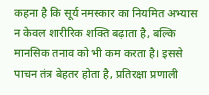कहना है कि सूर्य नमस्कार का नियमित अभ्यास न केवल शारीरिक शक्ति बढ़ाता है, बल्कि मानसिक तनाव को भी कम करता है। इससे पाचन तंत्र बेहतर होता है, प्रतिरक्षा प्रणाली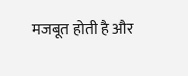मजबूत होती है और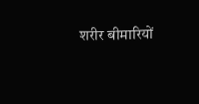शरीर बीमारियों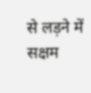से लड़ने में सक्षम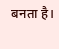बनता है।